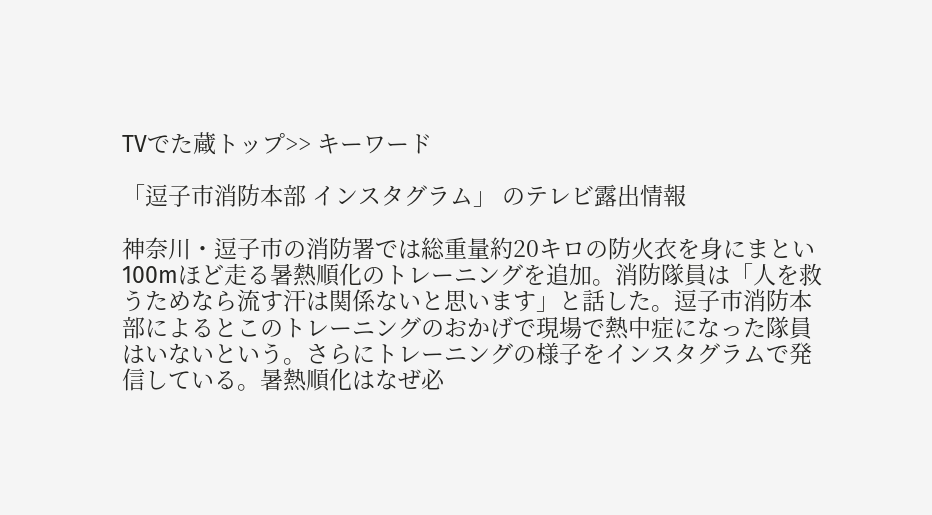TVでた蔵トップ>> キーワード

「逗子市消防本部 インスタグラム」 のテレビ露出情報

神奈川・逗子市の消防署では総重量約20キロの防火衣を身にまとい100mほど走る暑熱順化のトレーニングを追加。消防隊員は「人を救うためなら流す汗は関係ないと思います」と話した。逗子市消防本部によるとこのトレーニングのおかげで現場で熱中症になった隊員はいないという。さらにトレーニングの様子をインスタグラムで発信している。暑熱順化はなぜ必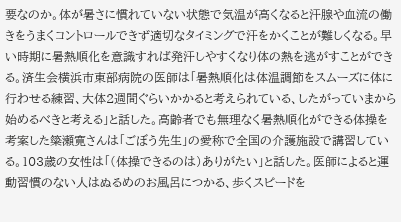要なのか。体が暑さに慣れていない状態で気温が高くなると汗腺や血流の働きをうまくコントロールできず適切なタイミングで汗をかくことが難しくなる。早い時期に暑熱順化を意識すれば発汗しやすくなり体の熱を逃がすことができる。済生会横浜市東部病院の医師は「暑熱順化は体温調節をスムーズに体に行わせる練習、大体2週間ぐらいかかると考えられている、したがっていまから始めるべきと考える」と話した。高齢者でも無理なく暑熱順化ができる体操を考案した簗瀬寛さんは「ごぼう先生」の愛称で全国の介護施設で講習している。103歳の女性は「(体操できるのは)ありがたい」と話した。医師によると運動習慣のない人はぬるめのお風呂につかる、歩くスピードを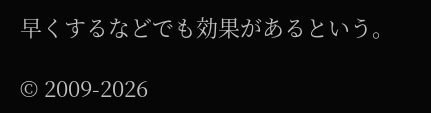早くするなどでも効果があるという。

© 2009-2026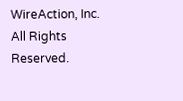WireAction, Inc. All Rights Reserved.